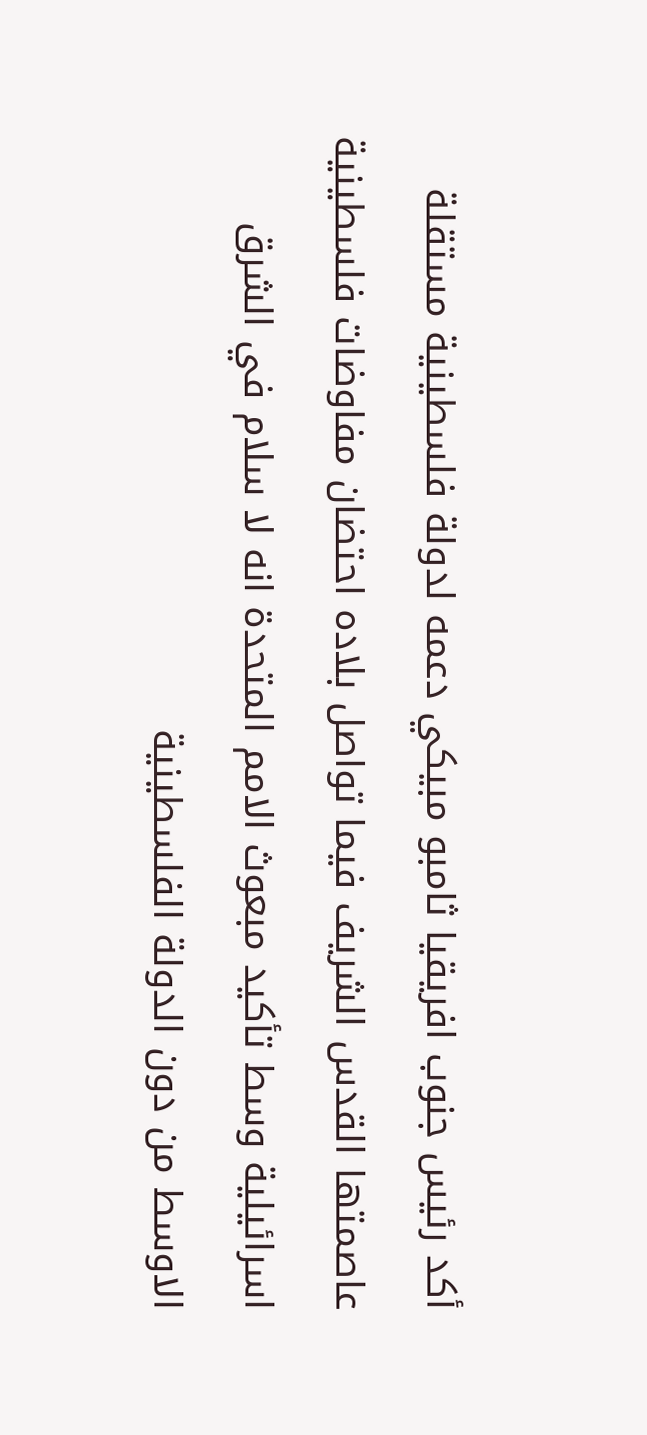أكد رئيس جنوب افريقيا ثامبو مبيكي دعمه لدولة فلسطينية مستقلة عاصمتها القدس الشريف فيما تواصل بلاده احتضان مفاوضات فلسطينية اسرائيلية وسط تأكيد مبعوث الامم المتحدة انه لا سلام في الشرق الاوسط من دون الدولة الفلسطينية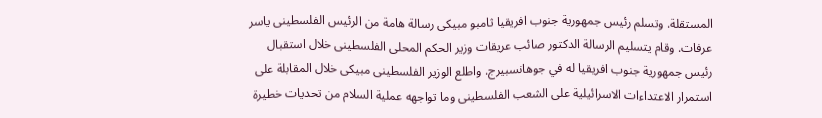المستقلة. وتسلم رئيس جمهورية جنوب افريقيا ثامبو مبيكى رسالة هامة من الرئيس الفلسطينى ياسر عرفات. وقام يتسليم الرسالة الدكتور صائب عريقات وزير الحكم المحلى الفلسطينى خلال استقبال رئيس جمهورية جنوب افريقيا له في جوهانسبيرج. واطلع الوزير الفلسطينى مبيكى خلال المقابلة على استمرار الاعتداءات الاسرائيلية على الشعب الفلسطينى وما تواجهه عملية السلام من تحديات خطيرة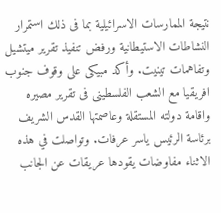نتيجة الممارسات الاسرائيلية بما فى ذلك استمرار النشاطات الاستيطانية ورفض تنفيذ تقرير ميتشيل وتفاهمات تينيت. وأكد مبيكى على وقوف جنوب افريقيا مع الشعب الفلسطينى فى تقرير مصيره واقامة دولته المستقلة وعاصمتها القدس الشريف برئاسة الرئيس ياسر عرفات. وتواصلت في هذه الاثناء مفاوضات يقودها عريقات عن الجانب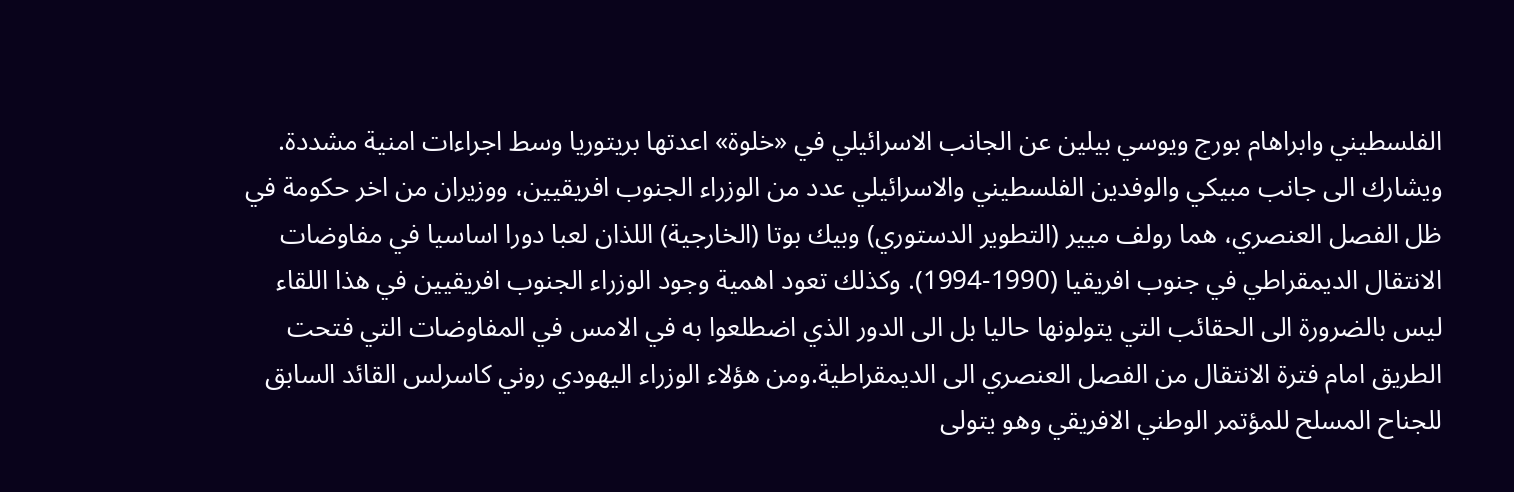الفلسطيني وابراهام بورج ويوسي بيلين عن الجانب الاسرائيلي في «خلوة» اعدتها بريتوريا وسط اجراءات امنية مشددة. ويشارك الى جانب مبيكي والوفدين الفلسطيني والاسرائيلي عدد من الوزراء الجنوب افريقيين، ووزيران من اخر حكومة في ظل الفصل العنصري، هما رولف ميير (التطوير الدستوري) وبيك بوتا (الخارجية) اللذان لعبا دورا اساسيا في مفاوضات الانتقال الديمقراطي في جنوب افريقيا (1990-1994). وكذلك تعود اهمية وجود الوزراء الجنوب افريقيين في هذا اللقاء ليس بالضرورة الى الحقائب التي يتولونها حاليا بل الى الدور الذي اضطلعوا به في الامس في المفاوضات التي فتحت الطريق امام فترة الانتقال من الفصل العنصري الى الديمقراطية.ومن هؤلاء الوزراء اليهودي روني كاسرلس القائد السابق للجناح المسلح للمؤتمر الوطني الافريقي وهو يتولى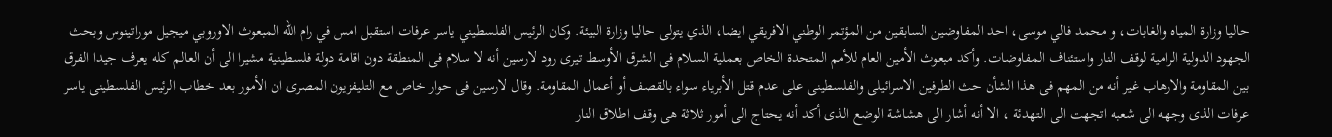حاليا وزارة المياه والغابات، و محمد فالي موسى، احد المفاوضين السابقين من المؤتمر الوطني الافريقي ايضا، الذي يتولى حاليا وزارة البيئة. وكان الرئيس الفلسطيني ياسر عرفات استقبل امس في رام الله المبعوث الاوروبي ميجيل موراتينوس وبحث الجهود الدولية الرامية لوقف النار واستئناف المفاوضات. وأكد مبعوث الأمين العام للأمم المتحدة الخاص بعملية السلام فى الشرق الأوسط تيرى رود لارسين أنه لا سلام فى المنطقة دون اقامة دولة فلسطينية مشيرا الى أن العالم كله يعرف جيدا الفرق بين المقاومة والارهاب غير أنه من المهم فى هذا الشأن حث الطرفين الاسرائيلى والفلسطينى على عدم قتل الأبرياء سواء بالقصف أو أعمال المقاومة. وقال لارسين فى حوار خاص مع التليفزيون المصرى ان الأمور بعد خطاب الرئيس الفلسطينى ياسر عرفات الذى وجهه الى شعبه اتجهت الى التهدئة ، الا أنه أشار الى هشاشة الوضع الذى أكد أنه يحتاج الى أمور ثلاثة هى وقف اطلاق النار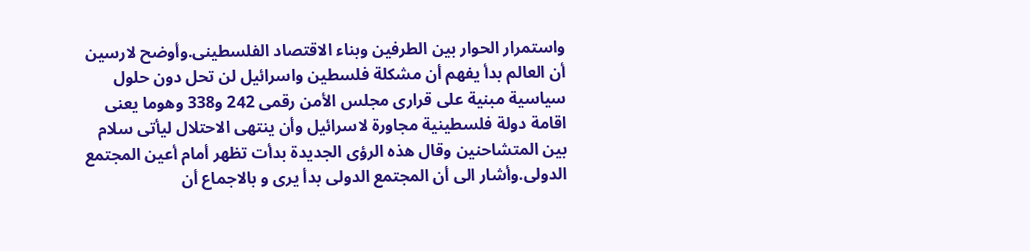واستمرار الحوار بين الطرفين وبناء الاقتصاد الفلسطينى.وأوضح لارسين أن العالم بدأ يفهم أن مشكلة فلسطين واسرائيل لن تحل دون حلول سياسية مبنية على قرارى مجلس الأمن رقمى 242 و338 وهوما يعنى اقامة دولة فلسطينية مجاورة لاسرائيل وأن ينتهى الاحتلال ليأتى سلام بين المتشاحنين وقال هذه الرؤى الجديدة بدأت تظهر أمام أعين المجتمع الدولى.وأشار الى أن المجتمع الدولى بدأ يرى و بالاجماع أن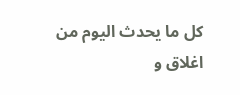كل ما يحدث اليوم من اغلاق و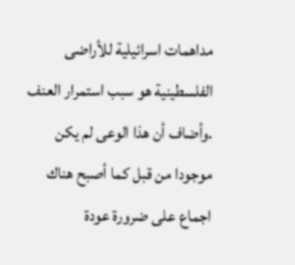مداهمات اسرائيلية للأراضى الفلسطينية هو سبب استمرار العنف .وأضاف أن هذا الوعى لم يكن موجودا من قبل كما أصبح هناك اجماع على ضرورة عودة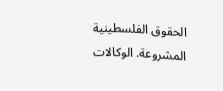الحقوق الفلسطينية المشروعة. الوكالات